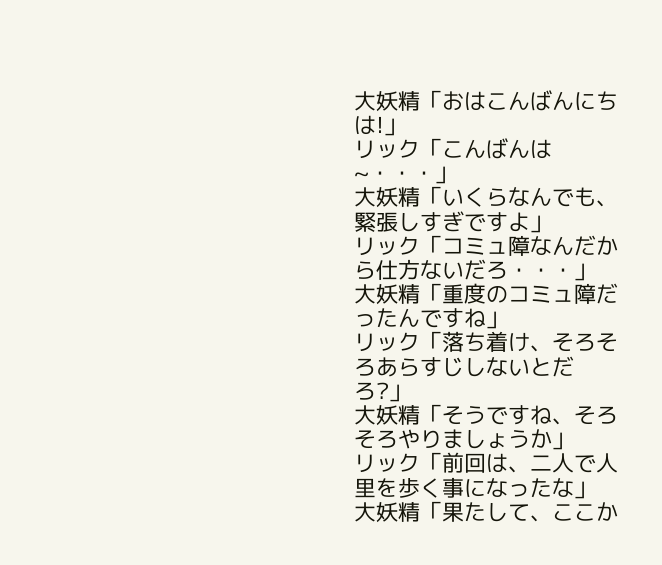大妖精「おはこんばんにちは!」
リック「こんばんは~・・・」
大妖精「いくらなんでも、緊張しすぎですよ」
リック「コミュ障なんだから仕方ないだろ・・・」
大妖精「重度のコミュ障だったんですね」
リック「落ち着け、そろそろあらすじしないとだろ?」
大妖精「そうですね、そろそろやりましょうか」
リック「前回は、二人で人里を歩く事になったな」
大妖精「果たして、ここか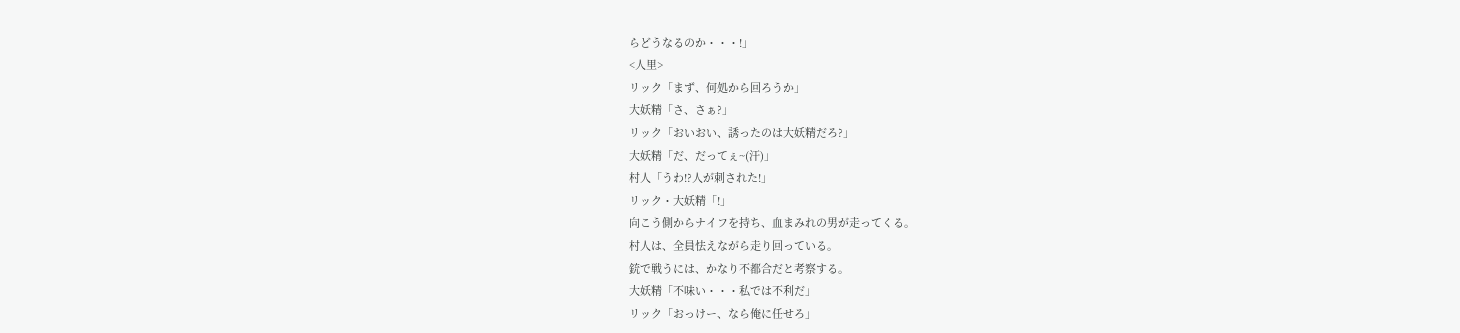らどうなるのか・・・!」
<人里>
リック「まず、何処から回ろうか」
大妖精「さ、さぁ?」
リック「おいおい、誘ったのは大妖精だろ?」
大妖精「だ、だってぇ~(汗)」
村人「うわ!?人が刺された!」
リック・大妖精「!」
向こう側からナイフを持ち、血まみれの男が走ってくる。
村人は、全員怯えながら走り回っている。
銃で戦うには、かなり不都合だと考察する。
大妖精「不味い・・・私では不利だ」
リック「おっけー、なら俺に任せろ」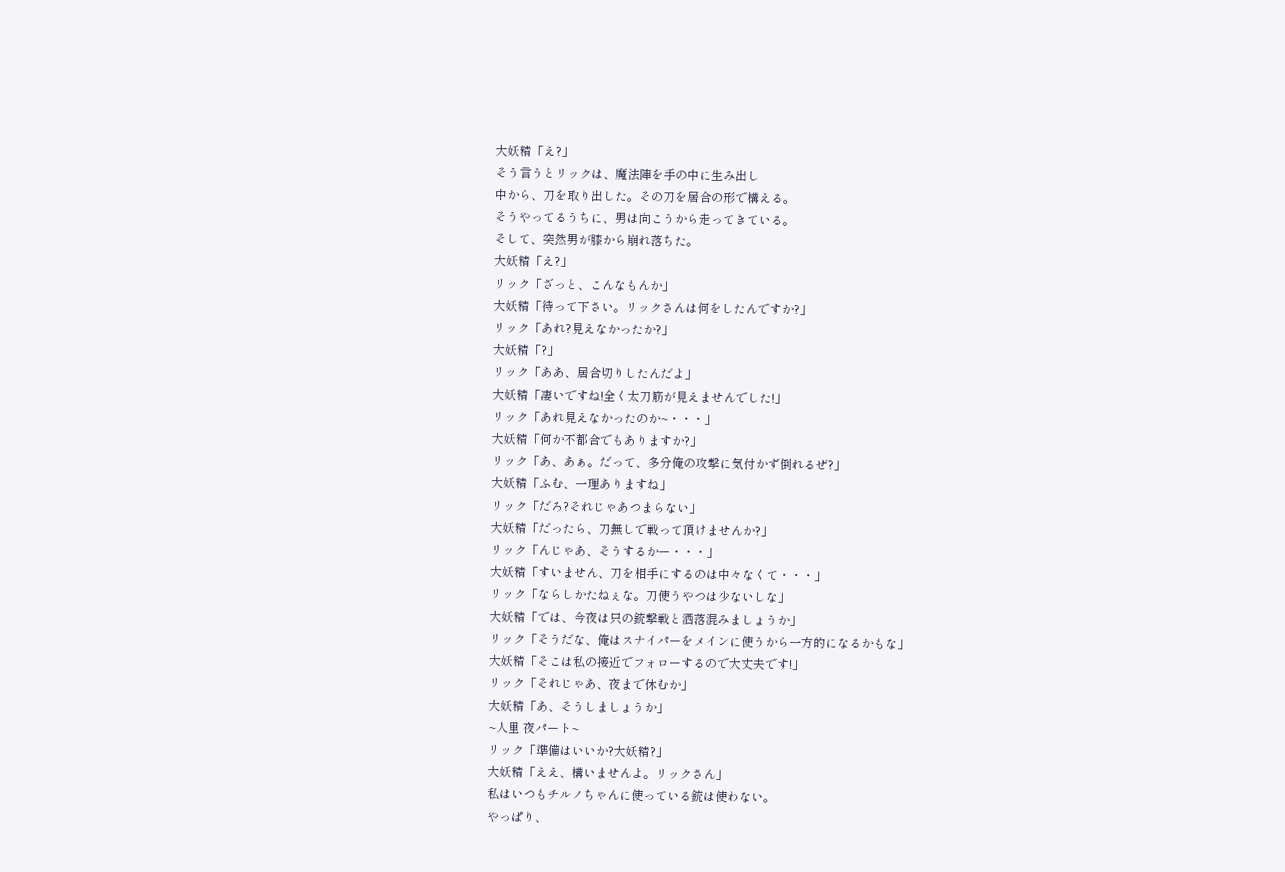大妖精「え?」
そう言うとリックは、魔法陣を手の中に生み出し
中から、刀を取り出した。その刀を居合の形で構える。
そうやってるうちに、男は向こうから走ってきている。
そして、突然男が膝から崩れ落ちた。
大妖精「え?」
リック「ざっと、こんなもんか」
大妖精「待って下さい。リックさんは何をしたんですか?」
リック「あれ?見えなかったか?」
大妖精「?」
リック「ああ、居合切りしたんだよ」
大妖精「凄いですね!全く太刀筋が見えませんでした!」
リック「あれ見えなかったのか~・・・」
大妖精「何か不都合でもありますか?」
リック「あ、あぁ。だって、多分俺の攻撃に気付かず倒れるぜ?」
大妖精「ふむ、一理ありますね」
リック「だろ?それじゃあつまらない」
大妖精「だったら、刀無しで戦って頂けませんか?」
リック「んじゃあ、そうするかー・・・」
大妖精「すいません、刀を相手にするのは中々なくて・・・」
リック「ならしかたねぇな。刀使うやつは少ないしな」
大妖精「では、今夜は只の銃撃戦と洒落混みましょうか」
リック「そうだな、俺はスナイパーをメインに使うから一方的になるかもな」
大妖精「そこは私の接近でフォローするので大丈夫です!」
リック「それじゃあ、夜まで休むか」
大妖精「あ、そうしましょうか」
~人里 夜パート~
リック「準備はいいか?大妖精?」
大妖精「ええ、構いませんよ。リックさん」
私はいつもチルノちゃんに使っている銃は使わない。
やっぱり、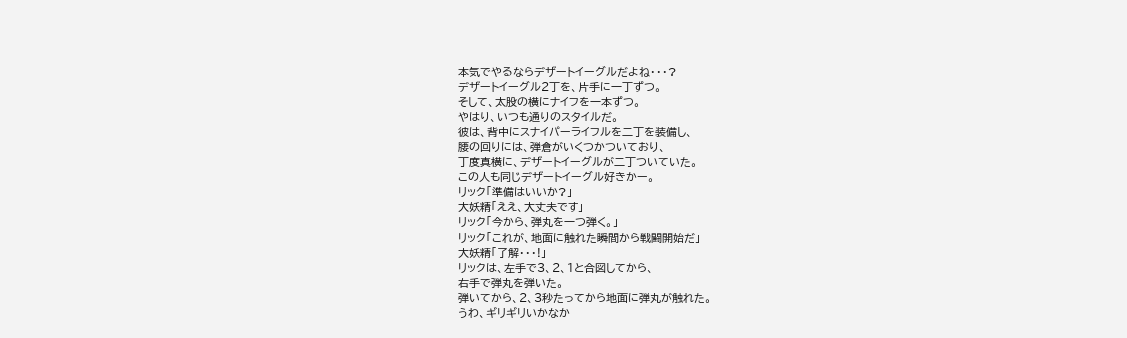本気でやるならデザートイーグルだよね・・・?
デザートイーグル2丁を、片手に一丁ずつ。
そして、太股の横にナイフを一本ずつ。
やはり、いつも通りのスタイルだ。
彼は、背中にスナイパーライフルを二丁を装備し、
腰の回りには、弾倉がいくつかついており、
丁度真横に、デザートイーグルが二丁ついていた。
この人も同じデザートイーグル好きかー。
リック「準備はいいか?」
大妖精「ええ、大丈夫です」
リック「今から、弾丸を一つ弾く。」
リック「これが、地面に触れた瞬間から戦闘開始だ」
大妖精「了解・・・!」
リックは、左手で3、2、1と合図してから、
右手で弾丸を弾いた。
弾いてから、2、3秒たってから地面に弾丸が触れた。
うわ、ギリギリいかなか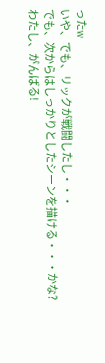ったw
いや、でも、リックが戦闘したし・・・
でも、次からはしっかりとしたシーンを描ける・・・かな?
わたし、がんばる!